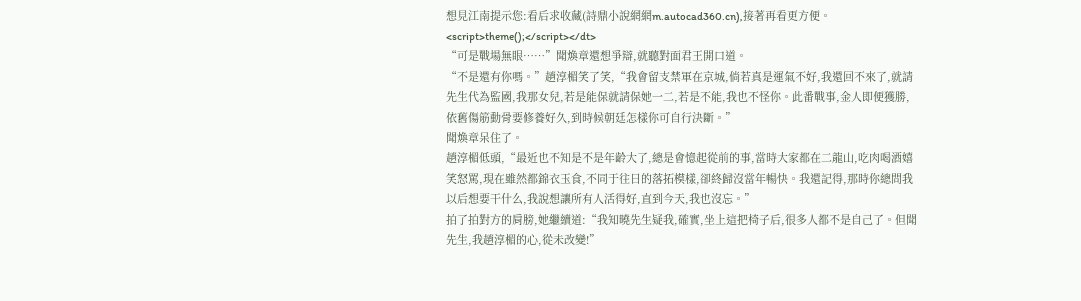想見江南提示您:看后求收藏(詩鼎小說網網m.autocad360.cn),接著再看更方便。
<script>theme();</script></dt>
“可是戰場無眼……”聞煥章還想爭辯,就聽對面君王開口道。
“不是還有你嗎。”趙淳楣笑了笑,“我會留支禁軍在京城,倘若真是運氣不好,我還回不來了,就請先生代為監國,我那女兒,若是能保就請保她一二,若是不能,我也不怪你。此番戰事,金人即便獲勝,依舊傷筋動骨要修養好久,到時候朝廷怎樣你可自行決斷。”
聞煥章呆住了。
趙淳楣低頭,“最近也不知是不是年齡大了,總是會憶起從前的事,當時大家都在二龍山,吃肉喝酒嬉笑怒罵,現在雖然都錦衣玉食,不同于往日的落拓模樣,卻終歸沒當年暢快。我還記得,那時你總問我以后想要干什么,我說想讓所有人活得好,直到今天,我也沒忘。”
拍了拍對方的肩膀,她繼續道:“我知曉先生疑我,確實,坐上這把椅子后,很多人都不是自己了。但聞先生,我趙淳楣的心,從未改變!”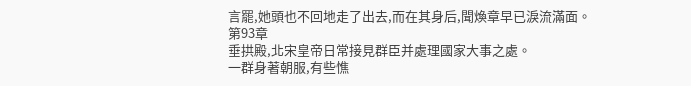言罷,她頭也不回地走了出去,而在其身后,聞煥章早已淚流滿面。
第93章
垂拱殿,北宋皇帝日常接見群臣并處理國家大事之處。
一群身著朝服,有些憔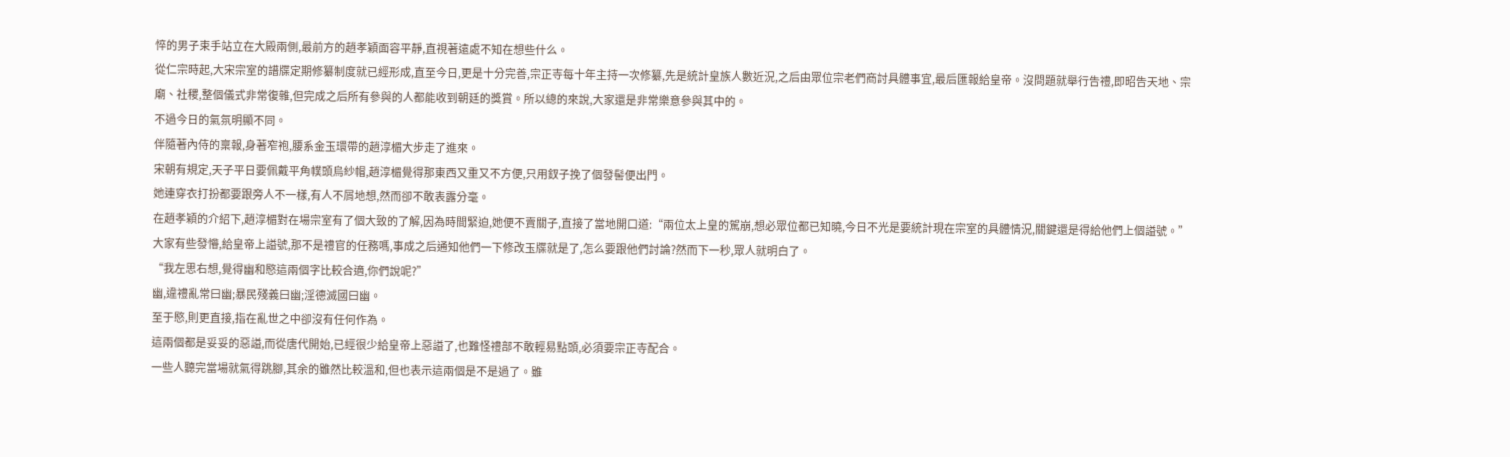悴的男子束手站立在大殿兩側,最前方的趙孝穎面容平靜,直視著遠處不知在想些什么。
從仁宗時起,大宋宗室的譜牒定期修纂制度就已經形成,直至今日,更是十分完善,宗正寺每十年主持一次修纂,先是統計皇族人數近況,之后由眾位宗老們商討具體事宜,最后匯報給皇帝。沒問題就舉行告禮,即昭告天地、宗廟、社稷,整個儀式非常復雜,但完成之后所有參與的人都能收到朝廷的獎賞。所以總的來說,大家還是非常樂意參與其中的。
不過今日的氣氛明顯不同。
伴隨著內侍的稟報,身著窄袍,腰系金玉環帶的趙淳楣大步走了進來。
宋朝有規定,天子平日要佩戴平角幞頭烏紗帽,趙淳楣覺得那東西又重又不方便,只用釵子挽了個發髻便出門。
她連穿衣打扮都要跟旁人不一樣,有人不屑地想,然而卻不敢表露分毫。
在趙孝穎的介紹下,趙淳楣對在場宗室有了個大致的了解,因為時間緊迫,她便不賣關子,直接了當地開口道:“兩位太上皇的駕崩,想必眾位都已知曉,今日不光是要統計現在宗室的具體情況,關鍵還是得給他們上個謚號。”
大家有些發懵,給皇帝上謚號,那不是禮官的任務嗎,事成之后通知他們一下修改玉牒就是了,怎么要跟他們討論?然而下一秒,眾人就明白了。
“我左思右想,覺得幽和愍這兩個字比較合適,你們說呢?”
幽,違禮亂常曰幽;暴民殘義曰幽;淫德滅國曰幽。
至于愍,則更直接,指在亂世之中卻沒有任何作為。
這兩個都是妥妥的惡謚,而從唐代開始,已經很少給皇帝上惡謚了,也難怪禮部不敢輕易點頭,必須要宗正寺配合。
一些人聽完當場就氣得跳腳,其余的雖然比較溫和,但也表示這兩個是不是過了。雖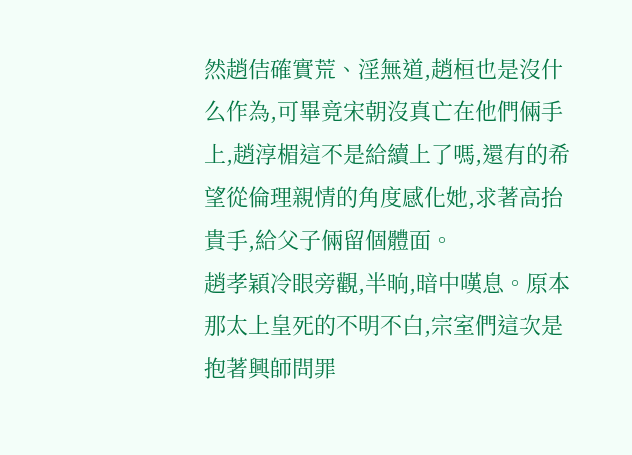然趙佶確實荒、淫無道,趙桓也是沒什么作為,可畢竟宋朝沒真亡在他們倆手上,趙淳楣這不是給續上了嗎,還有的希望從倫理親情的角度感化她,求著高抬貴手,給父子倆留個體面。
趙孝穎冷眼旁觀,半晌,暗中嘆息。原本那太上皇死的不明不白,宗室們這次是抱著興師問罪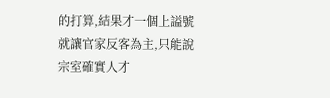的打算,結果才一個上謚號就讓官家反客為主,只能說宗室確實人才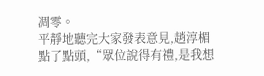凋零。
平靜地聽完大家發表意見,趙淳楣點了點頭,“眾位說得有禮,是我想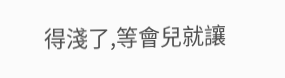得淺了,等會兒就讓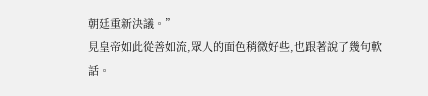朝廷重新決議。”
見皇帝如此從善如流,眾人的面色稍微好些,也跟著說了幾句軟話。